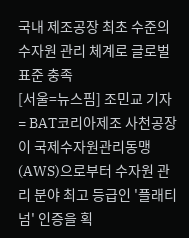국내 제조공장 최초 수준의 수자원 관리 체계로 글로벌 표준 충족
[서울=뉴스핌] 조민교 기자 = BAT코리아제조 사천공장이 국제수자원관리동맹(AWS)으로부터 수자원 관리 분야 최고 등급인 '플래티넘' 인증을 획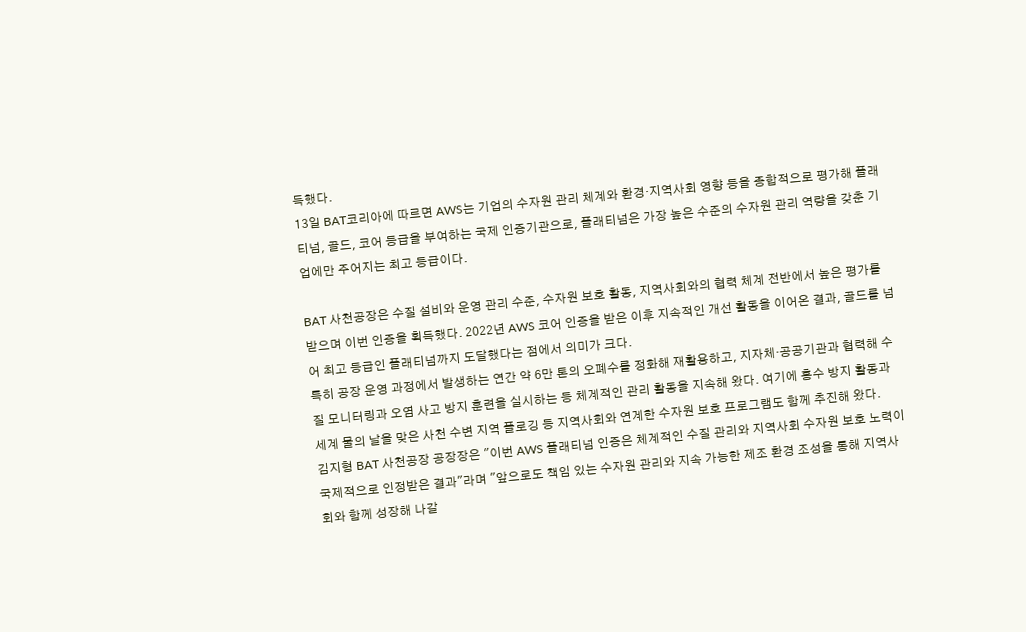득했다.
13일 BAT코리아에 따르면 AWS는 기업의 수자원 관리 체계와 환경·지역사회 영향 등을 종합적으로 평가해 플래티넘, 골드, 코어 등급을 부여하는 국제 인증기관으로, 플래티넘은 가장 높은 수준의 수자원 관리 역량을 갖춘 기업에만 주어지는 최고 등급이다.

BAT 사천공장은 수질 설비와 운영 관리 수준, 수자원 보호 활동, 지역사회와의 협력 체계 전반에서 높은 평가를 받으며 이번 인증을 획득했다. 2022년 AWS 코어 인증을 받은 이후 지속적인 개선 활동을 이어온 결과, 골드를 넘어 최고 등급인 플래티넘까지 도달했다는 점에서 의미가 크다.
특히 공장 운영 과정에서 발생하는 연간 약 6만 톤의 오폐수를 정화해 재활용하고, 지자체·공공기관과 협력해 수질 모니터링과 오염 사고 방지 훈련을 실시하는 등 체계적인 관리 활동을 지속해 왔다. 여기에 홍수 방지 활동과 세계 물의 날을 맞은 사천 수변 지역 플로깅 등 지역사회와 연계한 수자원 보호 프로그램도 함께 추진해 왔다.
김지형 BAT 사천공장 공장장은 "이번 AWS 플래티넘 인증은 체계적인 수질 관리와 지역사회 수자원 보호 노력이 국제적으로 인정받은 결과"라며 "앞으로도 책임 있는 수자원 관리와 지속 가능한 제조 환경 조성을 통해 지역사회와 함께 성장해 나갈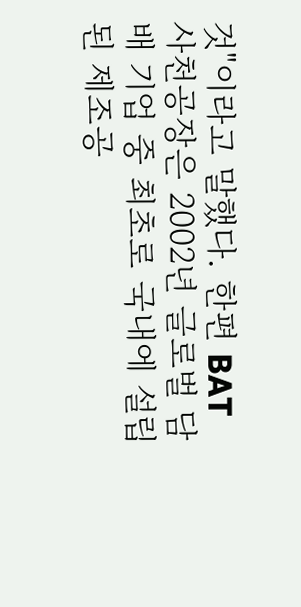것"이라고 말했다. 한편 BAT 사천공장은 2002년 글로벌 담배 기업 중 최초로 국내에 설립된 제조공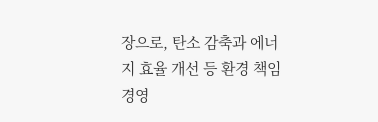장으로, 탄소 감축과 에너지 효율 개선 등 환경 책임 경영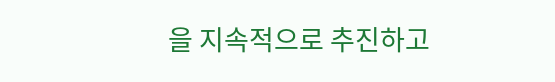을 지속적으로 추진하고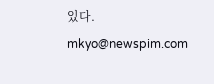있다.
mkyo@newspim.com